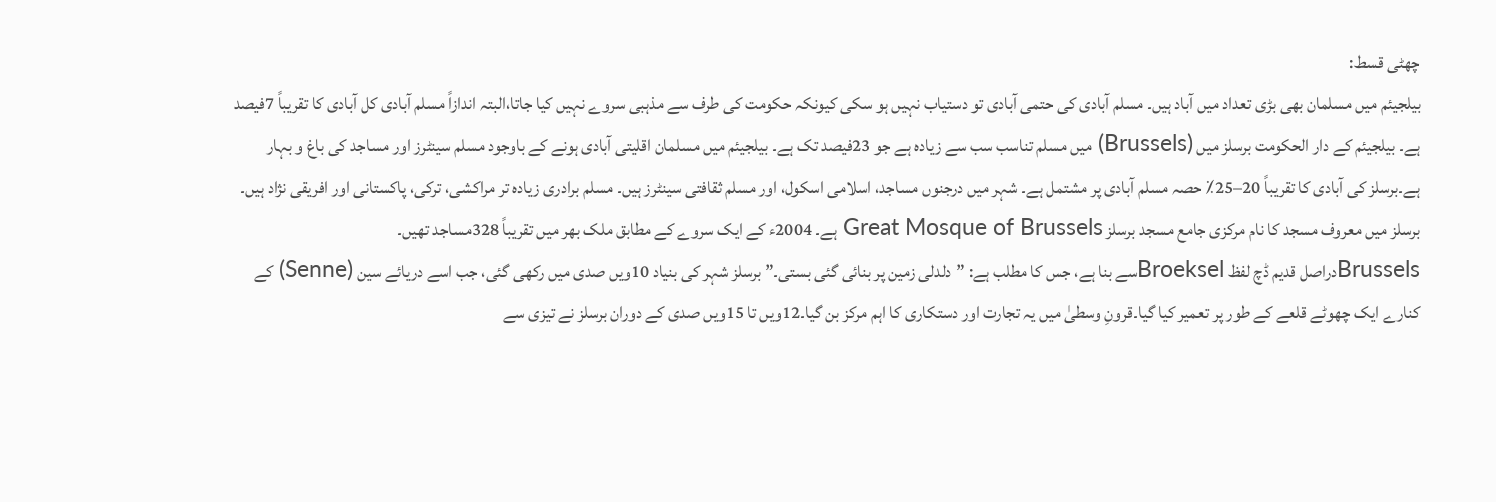چھٹی قسط:
بیلجیئم میں مسلمان بھی بڑی تعداد میں آباد ہیں۔ مسلم آبادی کی حتمی آبادی تو دستیاب نہیں ہو سکی کیونکہ حکومت کی طرف سے مذہبی سروے نہیں کیا جاتا،البتہ اندازاً مسلم آبادی کل آبادی کا تقریباً 7فیصد ہے۔ بیلجیئم کے دار الحکومت برسلز میں (Brussels) میں مسلم تناسب سب سے زیادہ ہے جو 23فیصد تک ہے۔ بیلجیئم میں مسلمان اقلیتی آبادی ہونے کے باوجود مسلم سینٹرز اور مساجد کی باغ و بہار ہے۔برسلز کی آبادی کا تقریباً 20–25٪ حصہ مسلم آبادی پر مشتمل ہے۔ شہر میں درجنوں مساجد، اسلامی اسکول، اور مسلم ثقافتی سینٹرز ہیں۔ مسلم برادری زیادہ تر مراکشی، ترکی، پاکستانی اور افریقی نژاد ہیں۔ برسلز میں معروف مسجد کا نام مرکزی جامع مسجد برسلز Great Mosque of Brussels ہے۔ 2004ء کے ایک سروے کے مطابق ملک بھر میں تقریباً 328مساجد تھیں۔
Brusselsدراصل قدیم ڈچ لفظ Broekselسے بنا ہے، جس کا مطلب ہے: ”دلدلی زمین پر بنائی گئی بستی۔” برسلز شہر کی بنیاد 10ویں صدی میں رکھی گئی، جب اسے دریائے سین (Senne) کے کنارے ایک چھوٹے قلعے کے طور پر تعمیر کیا گیا۔قرونِ وسطیٰ میں یہ تجارت اور دستکاری کا اہم مرکز بن گیا۔12ویں تا 15ویں صدی کے دوران برسلز نے تیزی سے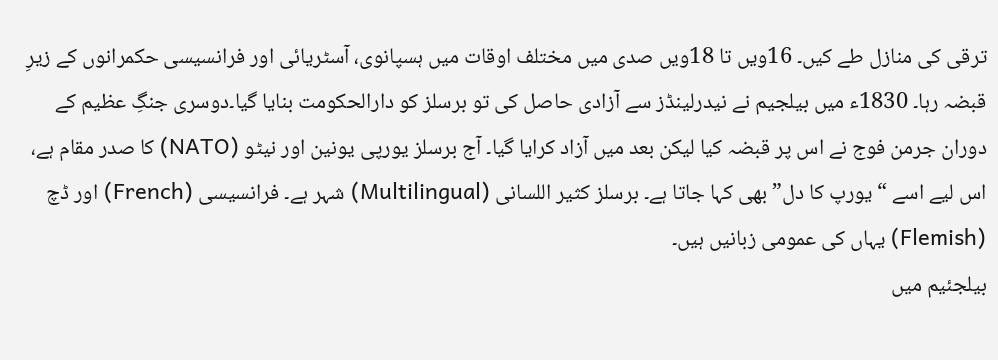ترقی کی منازل طے کیں۔ 16ویں تا 18ویں صدی میں مختلف اوقات میں ہسپانوی، آسٹریائی اور فرانسیسی حکمرانوں کے زیرِ قبضہ رہا۔ 1830ء میں بیلجیم نے نیدرلینڈز سے آزادی حاصل کی تو برسلز کو دارالحکومت بنایا گیا۔دوسری جنگِ عظیم کے دوران جرمن فوج نے اس پر قبضہ کیا لیکن بعد میں آزاد کرایا گیا۔ آج برسلز یورپی یونین اور نیٹو (NATO) کا صدر مقام ہے، اس لیے اسے “یورپ کا دل” بھی کہا جاتا ہے۔ برسلز کثیر اللسانی (Multilingual) شہر ہے۔ فرانسیسی (French) اور ڈچ (Flemish) یہاں کی عمومی زبانیں ہیں۔
بیلجئیم میں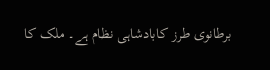برطانوی طرز کابادشاہی نظام ہے۔ ملک کا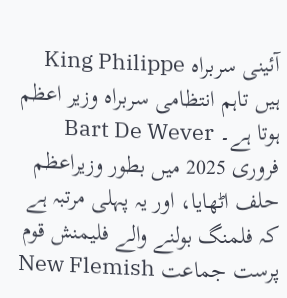آئینی سربراہ King Philippe ہیں تاہم انتظامی سربراہ وزیر اعظم ہوتا ہے۔ Bart De Wever فروری 2025 میں بطور وزیراعظم حلف اٹھایا، اور یہ پہلی مرتبہ ہے کہ فلمنگ بولنے والے فلیمنش قوم پرست جماعت New Flemish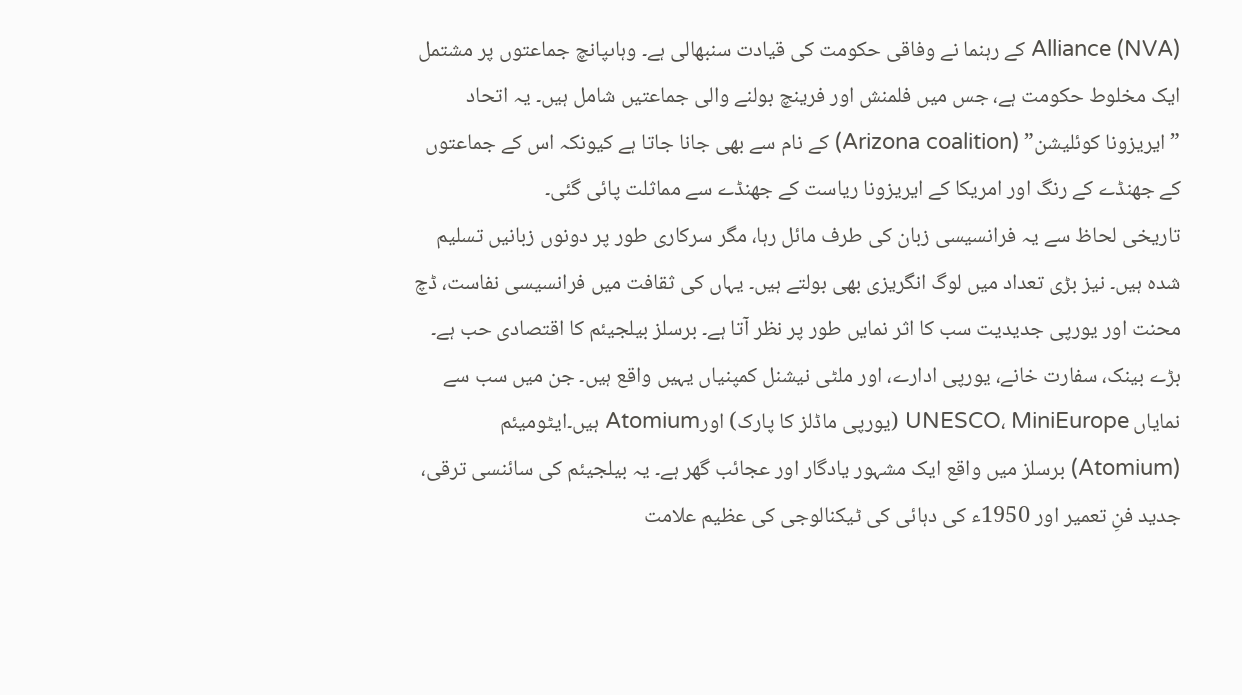Alliance (NVA) کے رہنما نے وفاقی حکومت کی قیادت سنبھالی ہے۔ وہاںپانچ جماعتوں پر مشتمل ایک مخلوط حکومت ہے، جس میں فلمنش اور فرینچ بولنے والی جماعتیں شامل ہیں۔ یہ اتحاد ”ایریزونا کوئلیشن” (Arizona coalition) کے نام سے بھی جانا جاتا ہے کیونکہ اس کے جماعتوں کے جھنڈے کے رنگ اور امریکا کے ایریزونا ریاست کے جھنڈے سے مماثلت پائی گئی۔
تاریخی لحاظ سے یہ فرانسیسی زبان کی طرف مائل رہا، مگر سرکاری طور پر دونوں زبانیں تسلیم شدہ ہیں۔ نیز بڑی تعداد میں لوگ انگریزی بھی بولتے ہیں۔ یہاں کی ثقافت میں فرانسیسی نفاست، ڈچ محنت اور یورپی جدیدیت سب کا اثر نمایں طور پر نظر آتا ہے۔ برسلز بیلجیئم کا اقتصادی حب ہے۔ بڑے بینک، سفارت خانے، یورپی ادارے، اور ملٹی نیشنل کمپنیاں یہیں واقع ہیں۔ جن میں سب سے نمایاں UNESCO، MiniEurope (یورپی ماڈلز کا پارک) اورAtomium ہیں۔ایٹومیئم (Atomium) برسلز میں واقع ایک مشہور یادگار اور عجائب گھر ہے۔ یہ بیلجیئم کی سائنسی ترقی، جدید فنِ تعمیر اور 1950ء کی دہائی کی ٹیکنالوجی کی عظیم علامت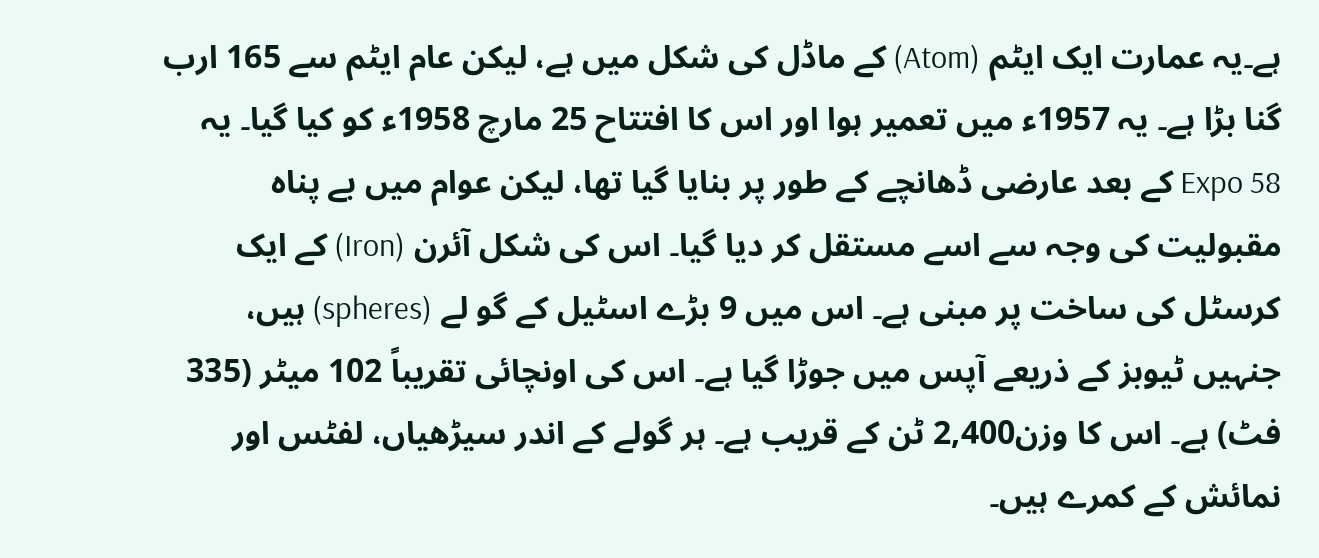ہے۔یہ عمارت ایک ایٹم (Atom) کے ماڈل کی شکل میں ہے، لیکن عام ایٹم سے 165 ارب گنا بڑا ہے۔ یہ 1957ء میں تعمیر ہوا اور اس کا افتتاح 25 مارچ 1958ء کو کیا گیا۔ یہ Expo 58 کے بعد عارضی ڈھانچے کے طور پر بنایا گیا تھا، لیکن عوام میں بے پناہ مقبولیت کی وجہ سے اسے مستقل کر دیا گیا۔ اس کی شکل آئرن (Iron) کے ایک کرسٹل کی ساخت پر مبنی ہے۔ اس میں 9 بڑے اسٹیل کے گو لے (spheres) ہیں، جنہیں ٹیوبز کے ذریعے آپس میں جوڑا گیا ہے۔ اس کی اونچائی تقریباً 102 میٹر (335 فٹ) ہے۔ اس کا وزن2,400 ٹن کے قریب ہے۔ ہر گولے کے اندر سیڑھیاں، لفٹس اور نمائش کے کمرے ہیں۔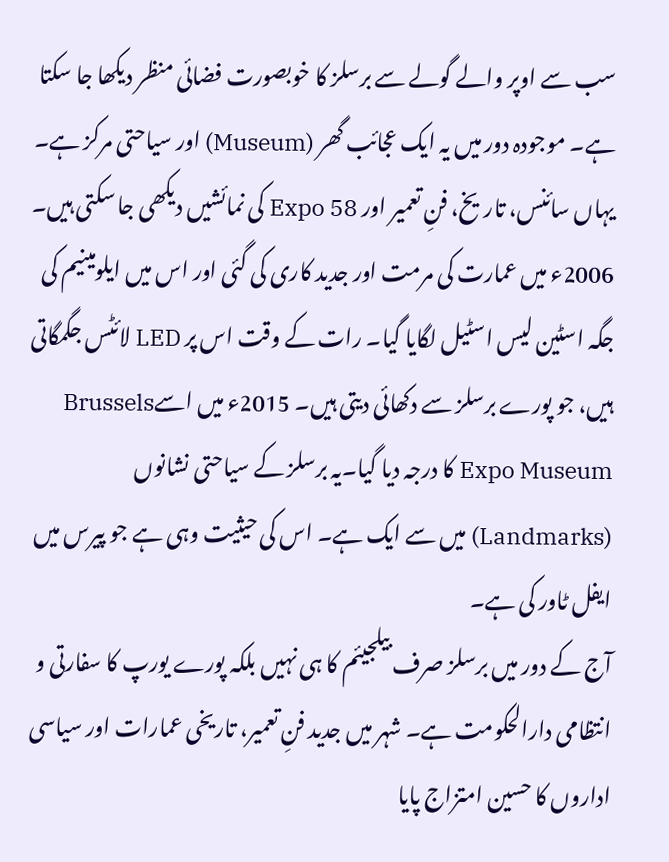سب سے اوپر والے گولے سے برسلز کا خوبصورت فضائی منظر دیکھا جا سکتا ہے۔ موجودہ دور میں یہ ایک عجائب گھر (Museum) اور سیاحتی مرکز ہے۔ یہاں سائنس، تاریخ، فنِ تعمیر اور Expo 58 کی نمائشیں دیکھی جا سکتی ہیں۔ 2006ء میں عمارت کی مرمت اور جدید کاری کی گئی اور اس میں ایلومینیم کی جگہ اسٹین لیس اسٹیل لگایا گیا۔ رات کے وقت اس پر LED لائٹس جگمگاتی ہیں، جو پورے برسلز سے دکھائی دیتی ہیں۔ 2015ء میں اسےBrussels Expo Museum کا درجہ دیا گیا۔یہ برسلز کے سیاحتی نشانوں (Landmarks) میں سے ایک ہے۔ اس کی حیثیت وہی ہے جو پیرس میں ایفل ٹاور کی ہے۔
آج کے دور میں برسلز صرف بیلجیئم کا ہی نہیں بلکہ پورے یورپ کا سفارتی و انتظامی دارالحکومت ہے۔ شہر میں جدید فنِ تعمیر، تاریخی عمارات اور سیاسی اداروں کا حسین امتزاج پایا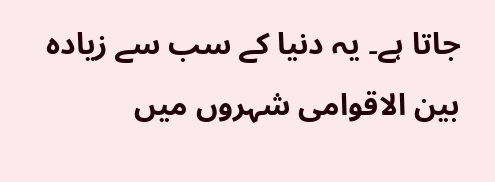جاتا ہے۔ یہ دنیا کے سب سے زیادہ بین الاقوامی شہروں میں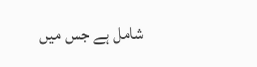شامل ہے جس میں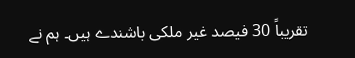تقریباً 30 فیصد غیر ملکی باشندے ہیں۔ ہم نے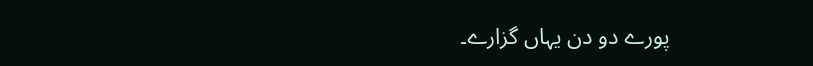پورے دو دن یہاں گزارے۔